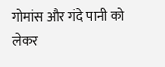गोमांस और गंदे पानी को लेकर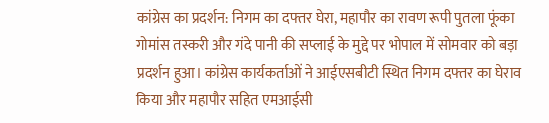कांग्रेस का प्रदर्शन: निगम का दफ्तर घेरा, महापौर का रावण रूपी पुतला फूंका
गोमांस तस्करी और गंदे पानी की सप्लाई के मुद्दे पर भोपाल में सोमवार को बड़ा प्रदर्शन हुआ। कांग्रेस कार्यकर्ताओं ने आईएसबीटी स्थित निगम दफ्तर का घेराव किया और महापौर सहित एमआईसी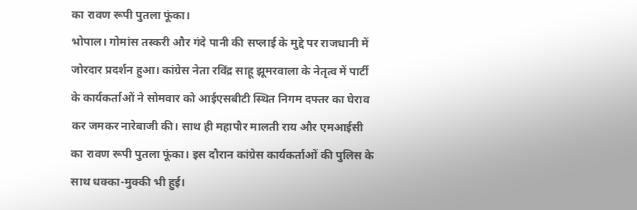का रावण रूपी पुतला फूंका।
भोपाल। गोमांस तस्करी और गंदे पानी की सप्लाई के मुद्दे पर राजधानी में जोरदार प्रदर्शन हुआ। कांग्रेस नेता रविंद्र साहू झूमरवाला के नेतृत्व में पार्टी के कार्यकर्ताओं ने सोमवार को आईएसबीटी स्थित निगम दफ्तर का घेराव कर जमकर नारेबाजी की। साथ ही महापौर मालती राय और एमआईसी का रावण रूपी पुतला फूंका। इस दौरान कांग्रेस कार्यकर्ताओं की पुलिस के साथ धक्का-मुक्की भी हुई।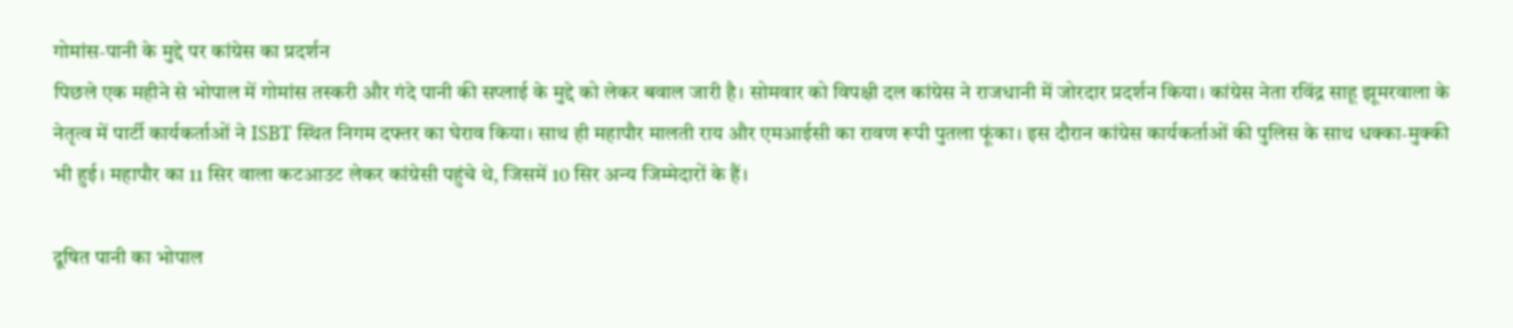गोमांस-पानी के मुद्दे पर कांग्रेस का प्रदर्शन
पिछले एक महीने से भोपाल में गोमांस तस्करी और गंदे पानी की सप्लाई के मुद्दे को लेकर बवाल जारी है। सोमवार को विपक्षी दल कांग्रेस ने राजधानी में जोरदार प्रदर्शन किया। कांग्रेस नेता रविंद्र साहू झूमरवाला के नेतृत्व में पार्टी कार्यकर्ताओं ने ISBT स्थित निगम दफ्तर का घेराव किया। साथ ही महापौर मालती राय और एमआईसी का रावण रूपी पुतला फूंका। इस दौरान कांग्रेस कार्यकर्ताओं की पुलिस के साथ धक्का-मुक्की भी हुई। महापौर का 11 सिर वाला कटआउट लेकर कांग्रेसी पहुंचे थे, जिसमें 10 सिर अन्य जिम्मेदारों के हैं।

दूषित पानी का भोपाल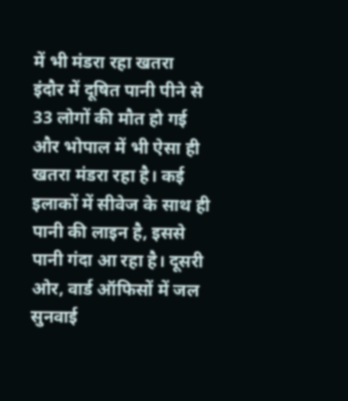में भी मंडरा रहा खतरा
इंदौर में दूषित पानी पीने से 33 लोगों की मौत हो गई और भोपाल में भी ऐसा ही खतरा मंडरा रहा है। कई इलाकों में सीवेज के साथ ही पानी की लाइन है, इससे पानी गंदा आ रहा है। दूसरी ओर, वार्ड ऑफिसों में जल सुनवाई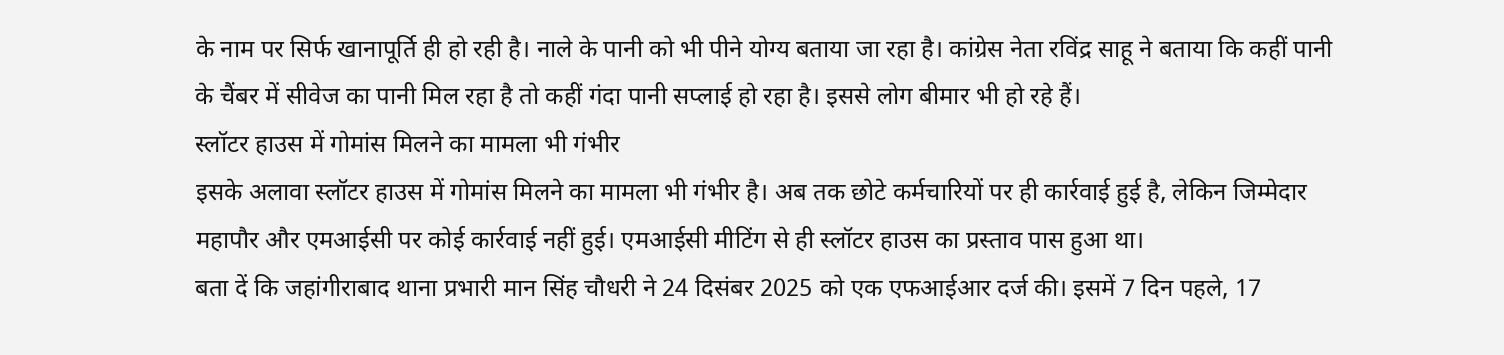के नाम पर सिर्फ खानापूर्ति ही हो रही है। नाले के पानी को भी पीने योग्य बताया जा रहा है। कांग्रेस नेता रविंद्र साहू ने बताया कि कहीं पानी के चैंबर में सीवेज का पानी मिल रहा है तो कहीं गंदा पानी सप्लाई हो रहा है। इससे लोग बीमार भी हो रहे हैं।
स्लॉटर हाउस में गोमांस मिलने का मामला भी गंभीर
इसके अलावा स्लॉटर हाउस में गोमांस मिलने का मामला भी गंभीर है। अब तक छोटे कर्मचारियों पर ही कार्रवाई हुई है, लेकिन जिम्मेदार महापौर और एमआईसी पर कोई कार्रवाई नहीं हुई। एमआईसी मीटिंग से ही स्लॉटर हाउस का प्रस्ताव पास हुआ था।
बता दें कि जहांगीराबाद थाना प्रभारी मान सिंह चौधरी ने 24 दिसंबर 2025 को एक एफआईआर दर्ज की। इसमें 7 दिन पहले, 17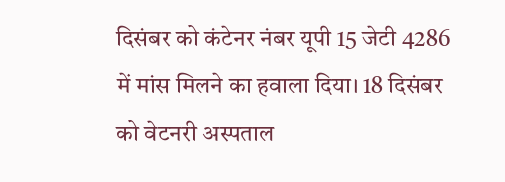दिसंबर को कंटेनर नंबर यूपी 15 जेटी 4286 में मांस मिलने का हवाला दिया। 18 दिसंबर को वेटनरी अस्पताल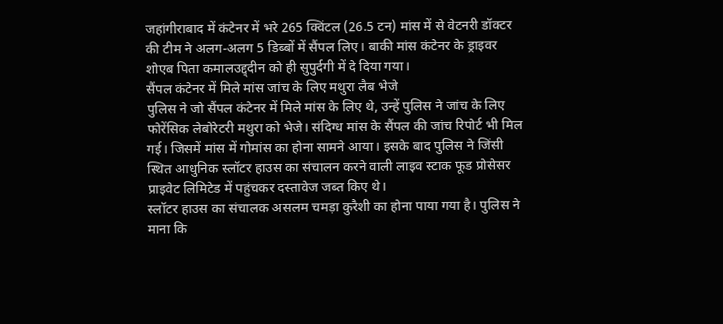जहांगीराबाद में कंटेनर में भरे 265 क्विंटल (26.5 टन) मांस में से वेटनरी डॉक्टर की टीम ने अलग-अलग 5 डिब्बों में सैंपल लिए। बाकी मांस कंटेनर के ड्राइवर शोएब पिता कमालउद्द्दीन को ही सुपुर्दगी में दे दिया गया।
सैंपल कंटेनर में मिले मांस जांच के लिए मथुरा लैब भेजे
पुलिस ने जो सैंपल कंटेनर में मिले मांस के लिए थे, उन्हें पुलिस ने जांच के लिए फोरेंसिक लेबोरेटरी मथुरा को भेजे। संदिग्ध मांस के सैंपल की जांच रिपोर्ट भी मिल गई। जिसमें मांस में गोमांस का होना सामने आया। इसके बाद पुलिस ने जिंसी स्थित आधुनिक स्लॉटर हाउस का संचालन करने वाली लाइव स्टाक फूड प्रोसेसर प्राइवेट लिमिटेड में पहुंचकर दस्तावेज जब्त किए थे।
स्लॉटर हाउस का संचालक असलम चमड़ा कुरैशी का होना पाया गया है। पुलिस ने माना कि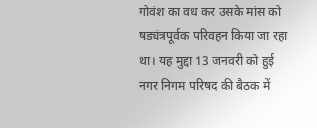गोवंश का वध कर उसके मांस को षड्यंत्रपूर्वक परिवहन किया जा रहा था। यह मुद्दा 13 जनवरी को हुई नगर निगम परिषद की बैठक में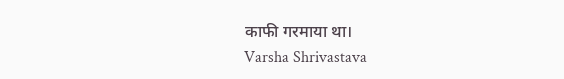काफी गरमाया था।
Varsha Shrivastava